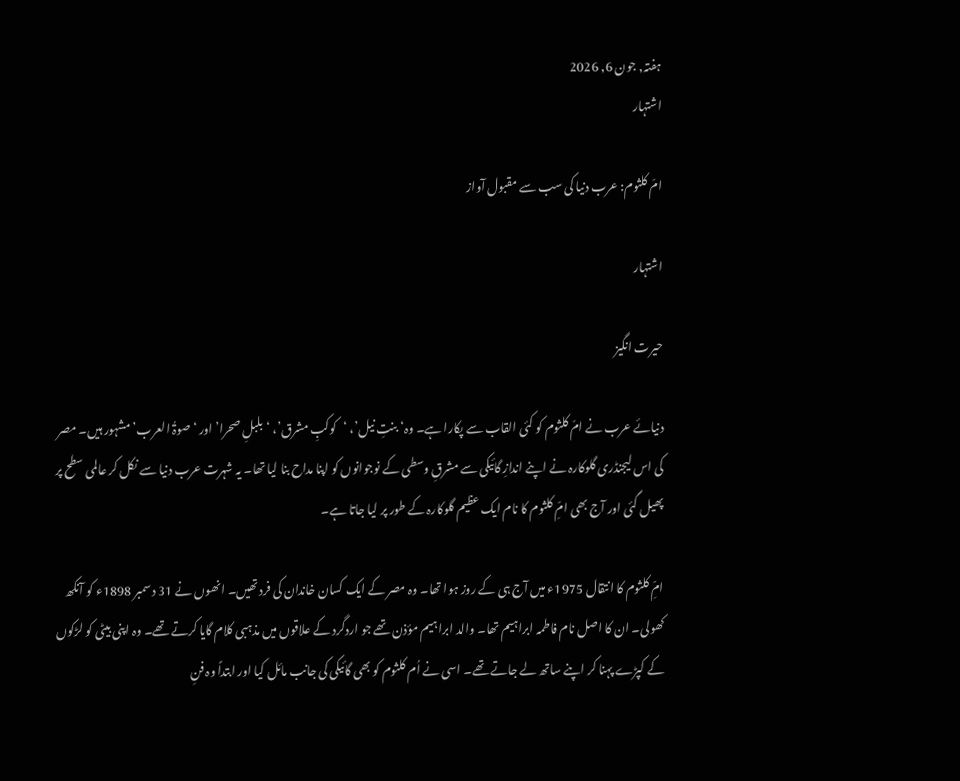ہفتہ, جون 6, 2026
اشتہار

امّ کلثوم: عرب دنیا کی سب سے مقبول آواز

اشتہار

حیرت انگیز

دنیائے عرب نے امّ کلثوم کو کئی القاب سے پکارا ہے۔ وہ‘بنتِ نیل’، ‘کوکبِ مشرق’، ‘بلبلِ صحرا’ اور ‘صوۃُ العرب’ مشہور ہیں۔ مصر کی اس لیجنڈری گلوکارہ نے اپنے اندازِ گائیکی سے مشرقِ وسطی کے نوجوانوں کو اپنا مداح بنا لیا تھا۔ یہ شہرت عرب دنیا سے نکل کر عالمی سطح پر پھیل گئی اور آج بھی امِّ کلثوم کا نام ایک عظیم گلوکارہ کے طور پر لیا جاتا ہے۔

امِّ کلثوم کا انتقال 1975ء میں آج ہی کے روز ہوا تھا۔ وہ مصر کے ایک کسان خاندان کی فرد تھیں۔ انھوں نے 31 دسمبر 1898ء کو آنکھ کھولی۔ ان کا اصل نام فاطمہ ابراہیم تھا۔ والد ابراہیم مؤذن تھے جو اردگرد کے علاقوں میں مذہبی کلام گایا کرتے تھے۔ وہ اپنی بیٹی کو لڑکوں کے کپڑے پہنا کر اپنے ساتھ لے جاتے تھے۔ اسی نے اُم کلثوم کو بھی گائیکی کی جانب مائل کیا اور ابتداً وہ فنِ‌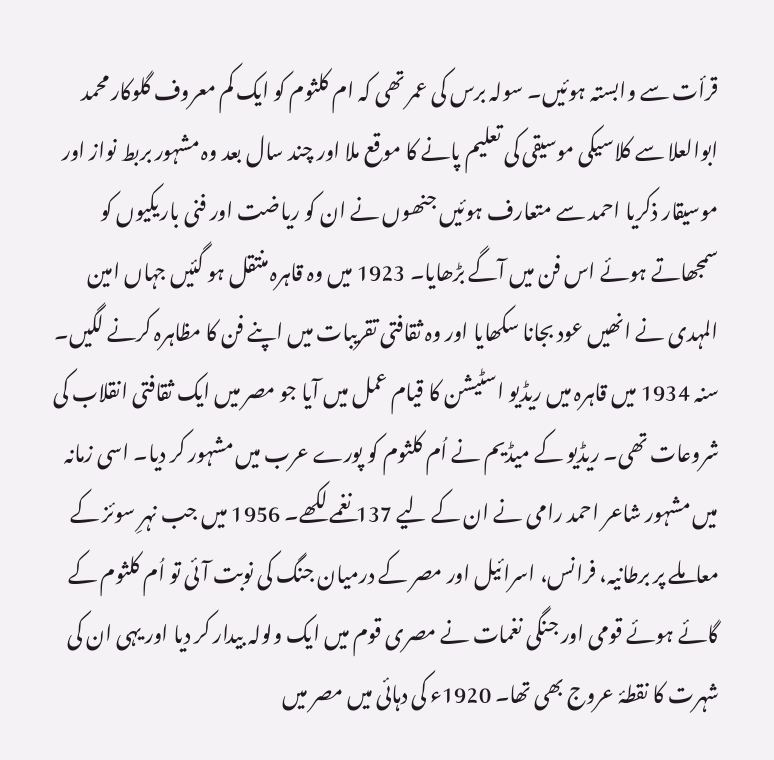قرأت سے وابستہ ہوئیں۔ سولہ برس کی عمر تھی کہ ام کلثوم کو ایک کم معروف گلوکار محمد ابوالعلا سے کلاسیکی موسیقی کی تعلیم پانے کا موقع ملا اور چند سال بعد وہ مشہور بربط نواز اور موسیقار ذکریا احمد سے متعارف ہوئیں جنھوں‌ نے ان کو ریاضت اور فنی باریکیوں کو سمجھاتے ہوئے اس فن میں آگے بڑھایا۔ 1923 میں وہ قاہرہ منتقل ہو گئیں جہاں امین المہدی نے انھیں عود بجانا سکھایا اور وہ ثقافتی تقریبات میں اپنے فن کا مظاہرہ کرنے لگیں۔ سنہ 1934 میں قاہرہ میں ریڈیو اسٹیشن کا قیام عمل میں آیا جو مصر میں ایک ثقافتی انقلاب کی شروعات تھی۔ ریڈیو کے میڈیم نے اُم کلثوم کو پورے عرب میں مشہور کر دیا۔ اسی زمانہ میں مشہور شاعر احمد رامی نے ان کے لیے 137 نغمے لکھے۔ 1956 میں جب نہرِ سوئز کے معاملے پر برطانیہ، فرانس، اسرائیل اور مصر کے درمیان جنگ کی نوبت آئی تو اُم کلثوم کے گائے ہوئے قومی اور جنگی نغمات نے مصری قوم میں ایک ولولہ بیدار کر دیا اور یہی ان کی شہرت کا نقطۂ عروج بھی تھا۔ 1920ء کی دہائی میں مصر میں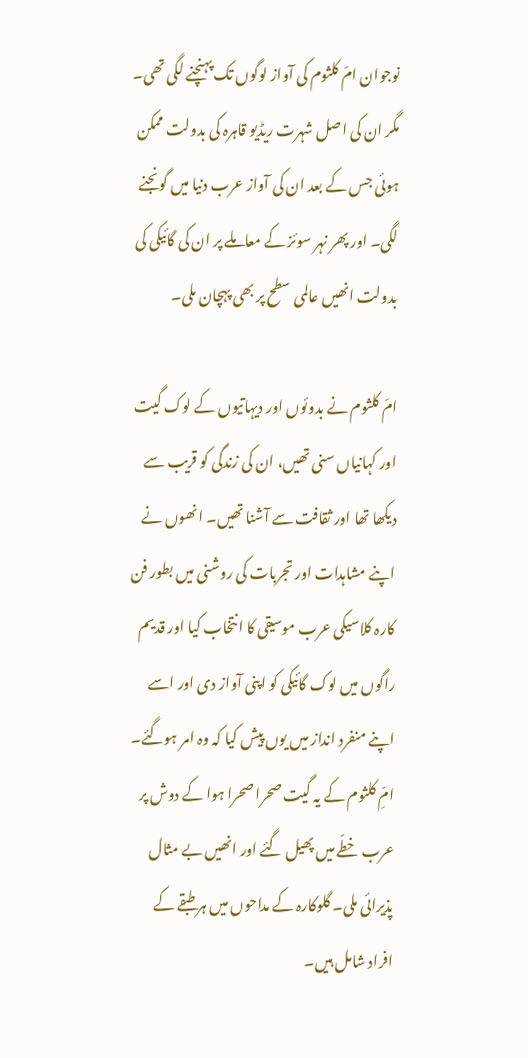نوجوان امّ کلثوم کی آواز لوگوں تک پہنچنے لگی تھی۔ مگر ان کی اصل شہرت ریڈیو قاہرہ کی بدولت ممکن ہوئی جس کے بعد ان کی آواز عرب دنیا میں گونجنے لگی۔ اور پھر نہر سوئز کے معاملے پر ان کی گائیکی کی بدولت انھیں عالمی سطح پر بھی پہچان ملی۔

امّ کلثوم نے بدوئوں اور دیہاتیوں کے لوک گیت اور کہانیاں سنی تھیں، ان کی زندگی کو قریب سے دیکھا تھا اور ثقافت سے آشنا تھیں۔ انھوں نے اپنے مشاہدات اور تجربات کی روشنی میں بطور فن کارہ کلاسیکی عرب موسیقی کا انتخاب کیا اور قدیم راگوں میں لوک گائیکی کو اپنی آواز دی اور اسے اپنے منفرد انداز میں‌ یوں پیش کیا کہ وہ امر ہوگئے۔ امِّ کلثوم کے یہ گیت صحرا صحرا ہوا کے دوش پر عرب خطّے میں پھیل گئے اور انھیں بے مثال پذیرائی ملی۔ گلوکارہ کے مداحوں میں ہر طبقے کے افراد شامل ہیں۔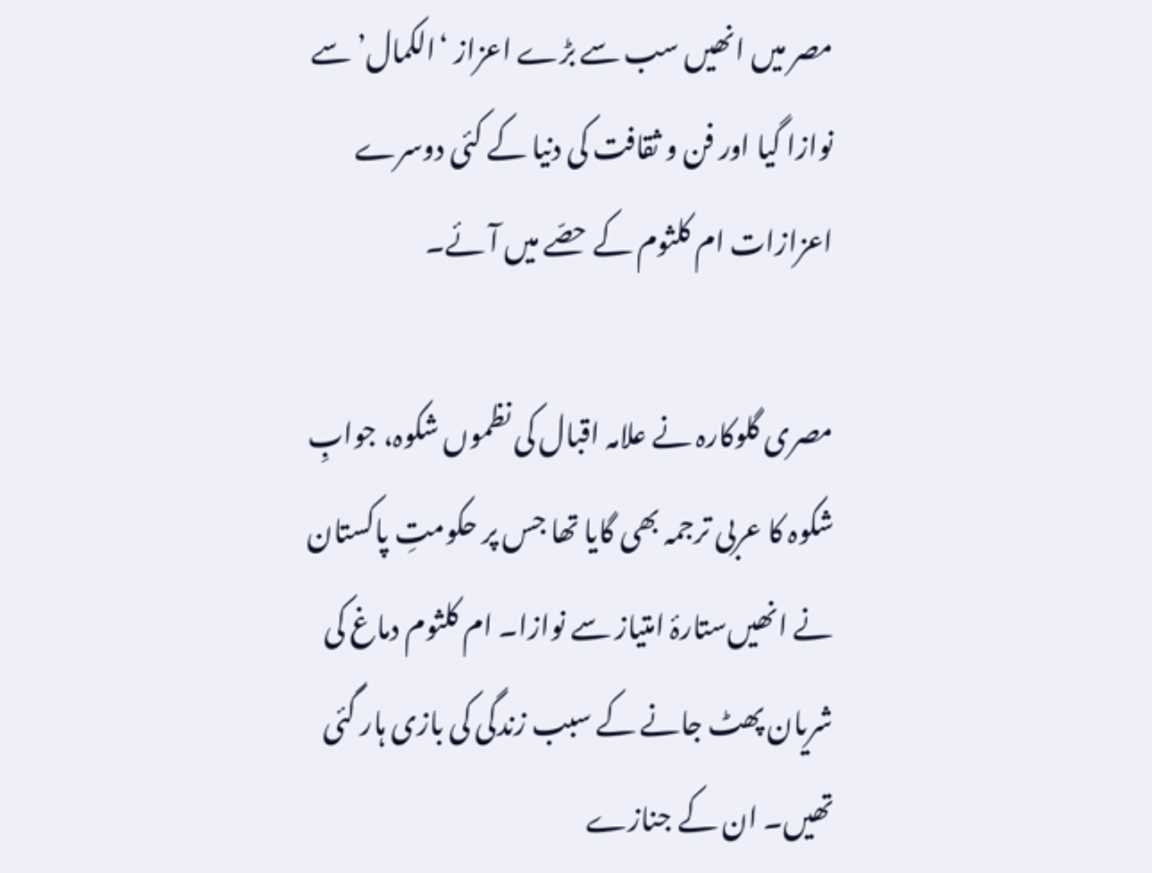مصر میں انھیں سب سے بڑے اعزاز ‘الکمال’ سے نوازا گیا اور فن و ثقافت کی دنیا کے کئی دوسرے اعزازات ام کلثوم کے حصّے میں آئے۔

مصری گلوکارہ نے علامہ اقبال کی نظموں شکوہ، جوابِ شکوہ کا عربی ترجمہ بھی گایا تھا جس پر حکومتِ پاکستان نے انھیں‌ستارۂ امتیاز سے نوازا۔ ام کلثوم دماغ کی شریان پھٹ جانے کے سبب زندگی کی بازی ہار گئی تھیں۔ ان کے جنازے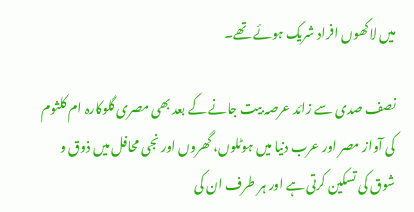میں‌ لاکھوں افراد شریک ہوئے تھے۔

نصف صدی سے زائد عرصہ بیت جانے کے بعد بھی مصری گلوکارہ ام کلثوم کی آواز مصر اور عرب دنیا میں ہوٹلوں، گھروں اور نجی محافل میں ذوق و شوق کی تسکین کرتی ہے اور ہر طرف ان کی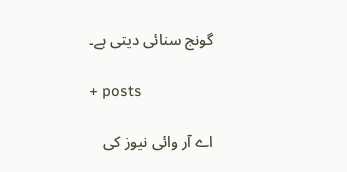گونج سنائی دیتی ہے۔

+ posts

اے آر وائی نیوز کی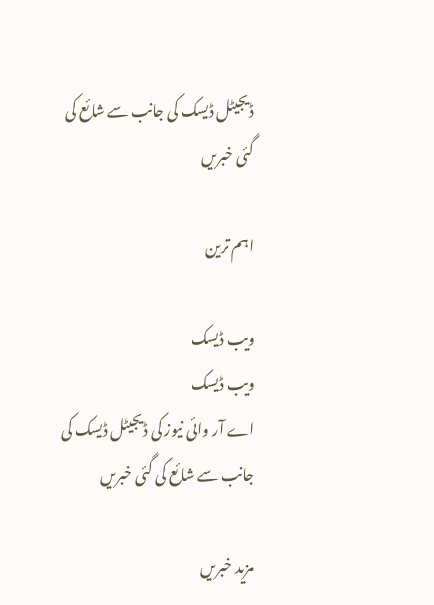ڈیجیٹل ڈیسک کی جانب سے شائع کی گئی خبریں

اہم ترین

ویب ڈیسک
ویب ڈیسک
اے آر وائی نیوز کی ڈیجیٹل ڈیسک کی جانب سے شائع کی گئی خبریں

مزید خبریں